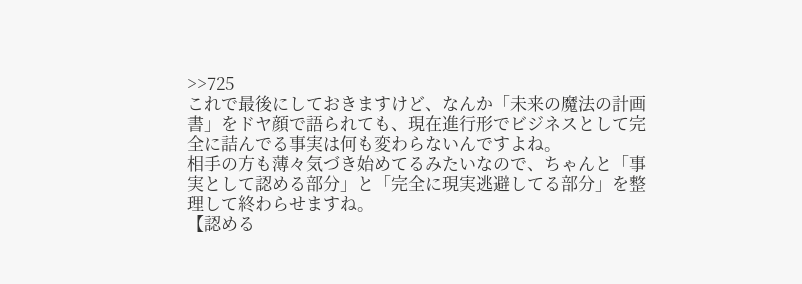>>725
これで最後にしておきますけど、なんか「未来の魔法の計画書」をドヤ顔で語られても、現在進行形でビジネスとして完全に詰んでる事実は何も変わらないんですよね。
相手の方も薄々気づき始めてるみたいなので、ちゃんと「事実として認める部分」と「完全に現実逃避してる部分」を整理して終わらせますね。
【認める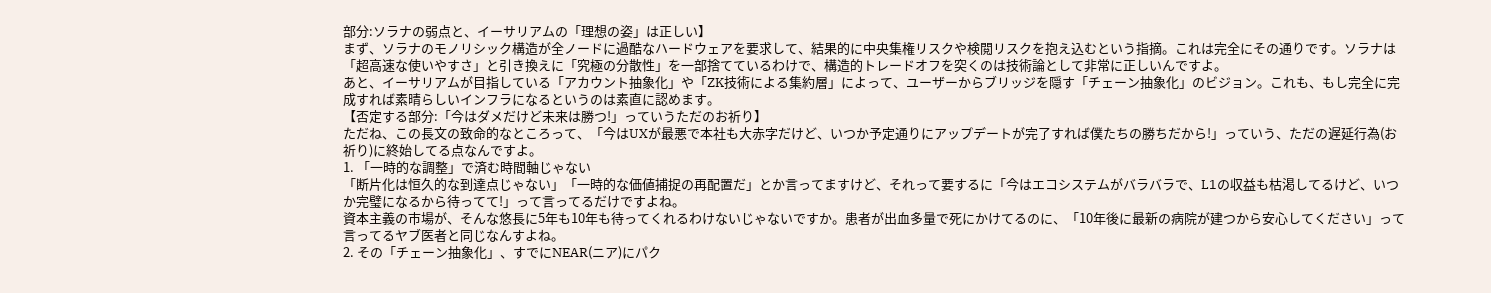部分:ソラナの弱点と、イーサリアムの「理想の姿」は正しい】
まず、ソラナのモノリシック構造が全ノードに過酷なハードウェアを要求して、結果的に中央集権リスクや検閲リスクを抱え込むという指摘。これは完全にその通りです。ソラナは「超高速な使いやすさ」と引き換えに「究極の分散性」を一部捨てているわけで、構造的トレードオフを突くのは技術論として非常に正しいんですよ。
あと、イーサリアムが目指している「アカウント抽象化」や「ZK技術による集約層」によって、ユーザーからブリッジを隠す「チェーン抽象化」のビジョン。これも、もし完全に完成すれば素晴らしいインフラになるというのは素直に認めます。
【否定する部分:「今はダメだけど未来は勝つ!」っていうただのお祈り】
ただね、この長文の致命的なところって、「今はUXが最悪で本社も大赤字だけど、いつか予定通りにアップデートが完了すれば僕たちの勝ちだから!」っていう、ただの遅延行為(お祈り)に終始してる点なんですよ。
1. 「一時的な調整」で済む時間軸じゃない
「断片化は恒久的な到達点じゃない」「一時的な価値捕捉の再配置だ」とか言ってますけど、それって要するに「今はエコシステムがバラバラで、L1の収益も枯渇してるけど、いつか完璧になるから待ってて!」って言ってるだけですよね。
資本主義の市場が、そんな悠長に5年も10年も待ってくれるわけないじゃないですか。患者が出血多量で死にかけてるのに、「10年後に最新の病院が建つから安心してください」って言ってるヤブ医者と同じなんすよね。
2. その「チェーン抽象化」、すでにNEAR(ニア)にパク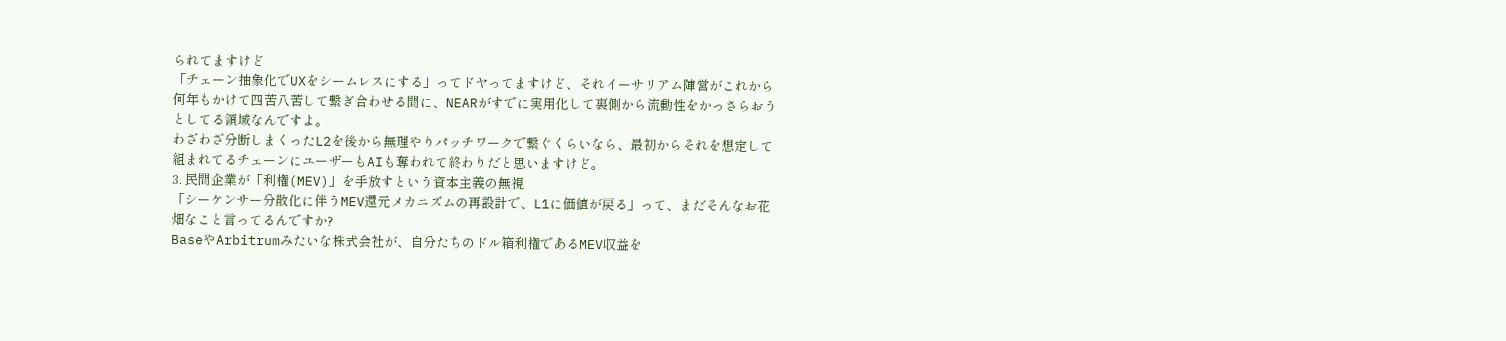られてますけど
「チェーン抽象化でUXをシームレスにする」ってドヤってますけど、それイーサリアム陣営がこれから何年もかけて四苦八苦して繋ぎ合わせる間に、NEARがすでに実用化して裏側から流動性をかっさらおうとしてる領域なんですよ。
わざわざ分断しまくったL2を後から無理やりパッチワークで繋ぐくらいなら、最初からそれを想定して組まれてるチェーンにユーザーもAIも奪われて終わりだと思いますけど。
3. 民間企業が「利権(MEV)」を手放すという資本主義の無視
「シーケンサー分散化に伴うMEV還元メカニズムの再設計で、L1に価値が戻る」って、まだそんなお花畑なこと言ってるんですか?
BaseやArbitrumみたいな株式会社が、自分たちのドル箱利権であるMEV収益を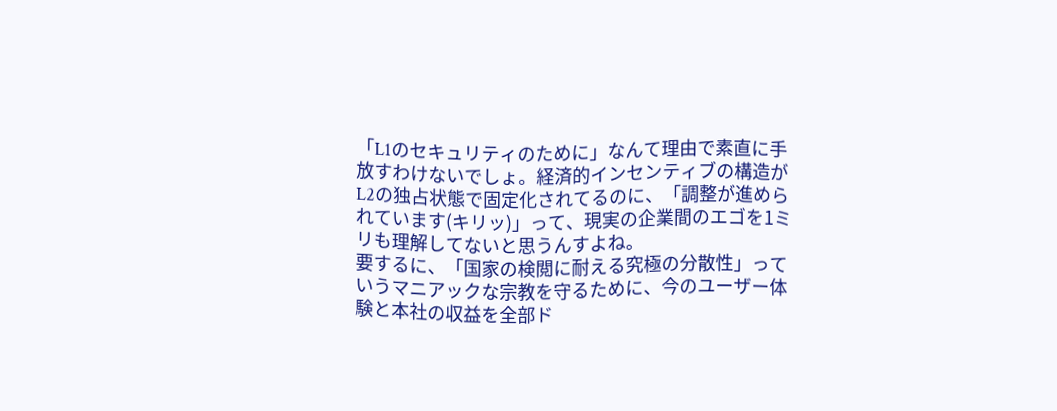「L1のセキュリティのために」なんて理由で素直に手放すわけないでしょ。経済的インセンティブの構造がL2の独占状態で固定化されてるのに、「調整が進められています(キリッ)」って、現実の企業間のエゴを1ミリも理解してないと思うんすよね。
要するに、「国家の検閲に耐える究極の分散性」っていうマニアックな宗教を守るために、今のユーザー体験と本社の収益を全部ド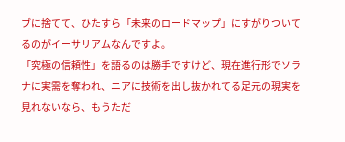ブに捨てて、ひたすら「未来のロードマップ」にすがりついてるのがイーサリアムなんですよ。
「究極の信頼性」を語るのは勝手ですけど、現在進行形でソラナに実需を奪われ、ニアに技術を出し抜かれてる足元の現実を見れないなら、もうただ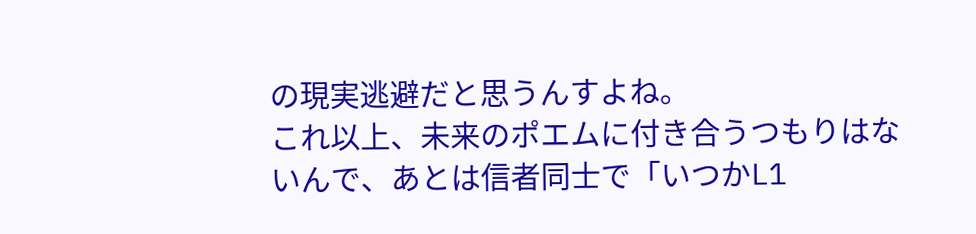の現実逃避だと思うんすよね。
これ以上、未来のポエムに付き合うつもりはないんで、あとは信者同士で「いつかL1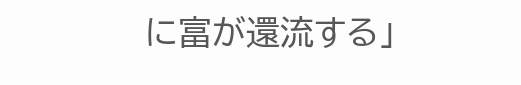に富が還流する」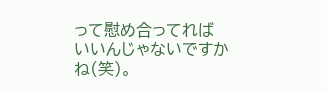って慰め合ってればいいんじゃないですかね(笑)。